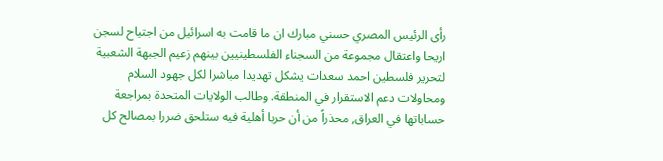رأى الرئيس المصري حسني مبارك ان ما قامت به اسرائيل من اجتياح لسجن اريحا واعتقال مجموعة من السجناء الفلسطينيين بينهم زعيم الجبهة الشعبية لتحرير فلسطين احمد سعدات يشكل تهديدا مباشرا لكل جهود السلام ومحاولات دعم الاستقرار في المنطقة. وطالب الولايات المتحدة بمراجعة حساباتها في العراق, محذراً من أن حربا أهلية فيه ستلحق ضررا بمصالح كل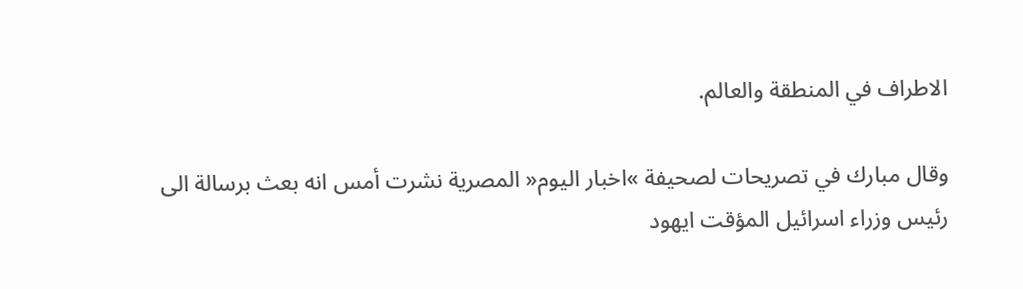الاطراف في المنطقة والعالم.

وقال مبارك في تصريحات لصحيفة »اخبار اليوم« المصرية نشرت أمس انه بعث برسالة الى رئيس وزراء اسرائيل المؤقت ايهود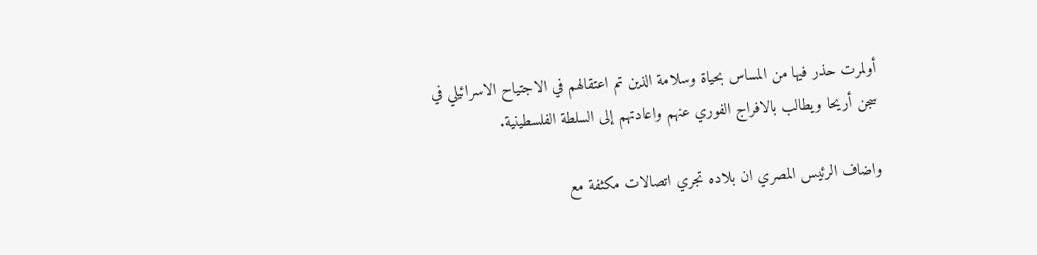أولمرت حذر فيها من المساس بحياة وسلامة الذين تم اعتقالهم في الاجتياح الاسرائيلي في سجن أريحا ويطالب بالافراج الفوري عنهم واعادتهم إلى السلطة الفلسطينية.

واضاف الرئيس المصري ان بلاده تجري اتصالات مكثفة مع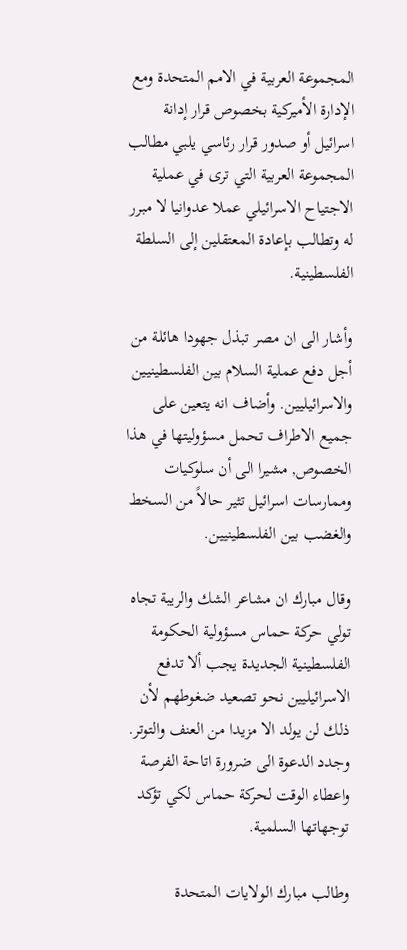المجموعة العربية في الامم المتحدة ومع الإدارة الأميركية بخصوص قرار إدانة اسرائيل أو صدور قرار رئاسي يلبي مطالب المجموعة العربية التي ترى في عملية الاجتياح الاسرائيلي عملا عدوانيا لا مبرر له وتطالب بإعادة المعتقلين إلى السلطة الفلسطينية.

وأشار الى ان مصر تبذل جهودا هائلة من أجل دفع عملية السلام بين الفلسطينيين والاسرائيليين. وأضاف انه يتعين على جميع الاطراف تحمل مسؤوليتها في هذا الخصوص, مشيرا الى أن سلوكيات وممارسات اسرائيل تثير حالاً من السخط والغضب بين الفلسطينيين.

وقال مبارك ان مشاعر الشك والريبة تجاه تولي حركة حماس مسؤولية الحكومة الفلسطينية الجديدة يجب ألا تدفع الاسرائيليين نحو تصعيد ضغوطهم لأن ذلك لن يولد الا مزيدا من العنف والتوتر. وجدد الدعوة الى ضرورة اتاحة الفرصة واعطاء الوقت لحركة حماس لكي تؤكد توجهاتها السلمية.

وطالب مبارك الولايات المتحدة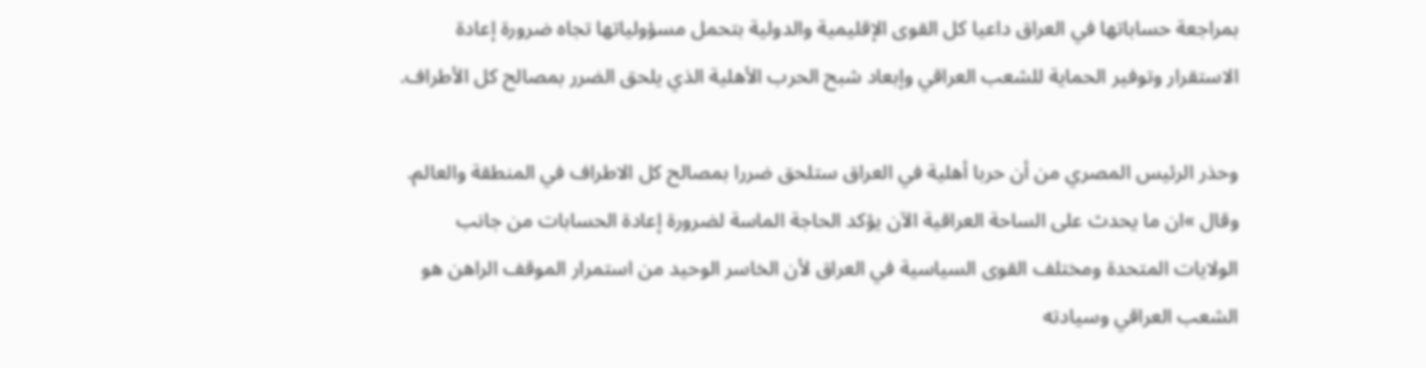بمراجعة حساباتها في العراق داعيا كل القوى الإقليمية والدولية بتحمل مسؤولياتها تجاه ضرورة إعادة الاستقرار وتوفير الحماية للشعب العراقي وإبعاد شبح الحرب الأهلية الذي يلحق الضرر بمصالح كل الأطراف.

وحذر الرئيس المصري من أن حربا أهلية في العراق ستلحق ضررا بمصالح كل الاطراف في المنطقة والعالم. وقال »ان ما يحدث على الساحة العراقية الآن يؤكد الحاجة الماسة لضرورة إعادة الحسابات من جانب الولايات المتحدة ومختلف القوى السياسية في العراق لأن الخاسر الوحيد من استمرار الموقف الراهن هو الشعب العراقي وسيادته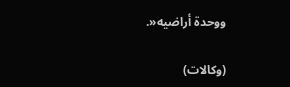ووحدة أراضيه«.

(وكالات)